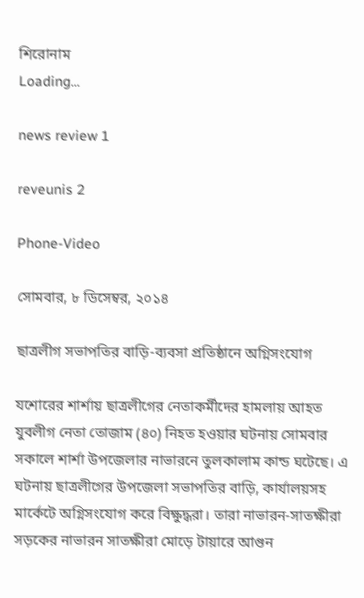শিরোনাম
Loading...

news review 1

reveunis 2

Phone-Video

সোমবার, ৮ ডিসেম্বর, ২০১৪

ছাত্রলীগ সভাপতির বাড়ি-ব্যবসা প্রতিষ্ঠানে অগ্নিসংযোগ

যশোরের শার্শায় ছাত্রলীগের নেতাকর্মীদের হামলায় আহত যুবলীগ নেতা তোজাম (৪০) নিহত হওয়ার ঘটনায় সোমবার সকালে শার্শা উপজেলার নাভারনে তুলকালাম কান্ড ঘটেছে। এ ঘটনায় ছাত্রলীগের উপজেলা সভাপতির বাড়ি, কার্যালয়সহ মার্কেটে অগ্নিসংযোগ করে বিক্ষুদ্ধরা। তারা নাভারন-সাতক্ষীরা সড়কের নাভারন সাতক্ষীরা মোড়ে টায়ারে আগুন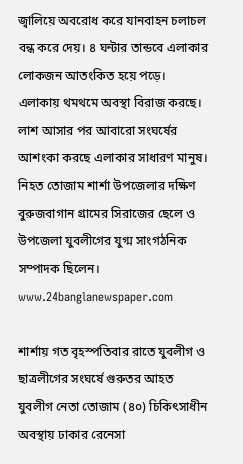জ্বালিয়ে অবরোধ করে যানবাহন চলাচল বন্ধ করে দেয়। ৪ ঘন্টার তান্ডবে এলাকার লোকজন আতংকিত হয়ে পড়ে। এলাকায় থমথমে অবস্থা বিরাজ করছে। লাশ আসার পর আবারো সংঘর্ষের আশংকা করছে এলাকার সাধারণ মানুষ।
নিহত তোজাম শার্শা উপজেলার দক্ষিণ বুরুজবাগান গ্রামের সিরাজের ছেলে ও উপজেলা যুবলীগের যুগ্ম সাংগঠনিক সম্পাদক ছিলেন। www.24banglanewspaper.com

শার্শায় গত বৃহস্পতিবার রাতে যুবলীগ ও ছাত্রলীগের সংঘর্ষে গুরুতর আহত যুবলীগ নেতা তোজাম (৪০) চিকিৎসাধীন অবস্থায় ঢাকার রেনেসা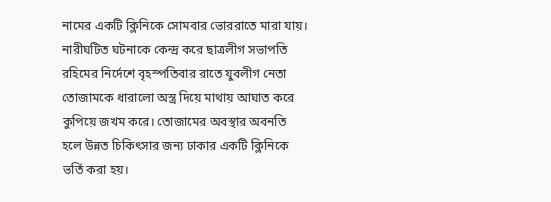নামের একটি ক্লিনিকে সোমবার ভোররাতে মারা যায়।
নারীঘটিত ঘটনাকে কেন্দ্র করে ছাত্রলীগ সভাপতি রহিমের নির্দেশে বৃহস্পতিবার রাতে যুবলীগ নেতা তোজামকে ধারালো অস্ত্র দিয়ে মাথায় আঘাত করে কুপিয়ে জখম করে। তোজামের অবস্থার অবনতি হলে উন্নত চিকিৎসার জন্য ঢাকার একটি ক্লিনিকে ভর্তি করা হয়।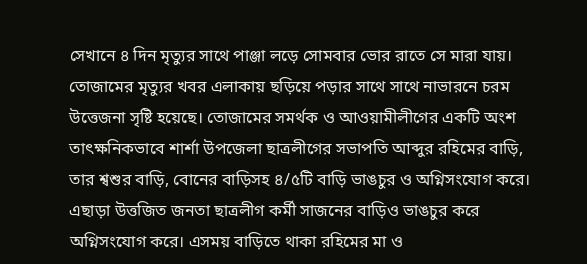সেখানে ৪ দিন মৃত্যুর সাথে পাঞ্জা লড়ে সোমবার ভোর রাতে সে মারা যায়।
তোজামের মৃত্যুর খবর এলাকায় ছড়িয়ে পড়ার সাথে সাথে নাভারনে চরম উত্তেজনা সৃষ্টি হয়েছে। তোজামের সমর্থক ও আওয়ামীলীগের একটি অংশ তাৎক্ষনিকভাবে শার্শা উপজেলা ছাত্রলীগের সভাপতি আব্দুর রহিমের বাড়ি, তার শ্বশুর বাড়ি, বোনের বাড়িসহ ৪/৫টি বাড়ি ভাঙচুর ও অগ্নিসংযোগ করে। এছাড়া উত্তজিত জনতা ছাত্রলীগ কর্মী সাজনের বাড়িও ভাঙচুর করে অগ্নিসংযোগ করে। এসময় বাড়িতে থাকা রহিমের মা ও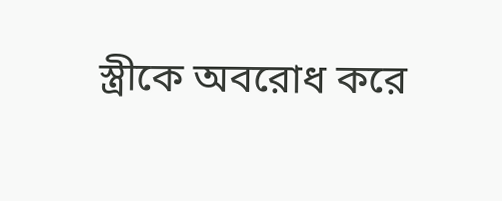স্ত্রীকে অবরোধ করে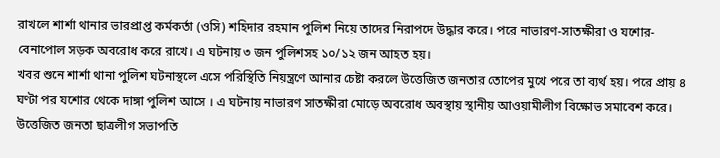রাখলে শার্শা থানার ভারপ্রাপ্ত কর্মকর্তা (ওসি) শহিদার রহমান পুলিশ নিয়ে তাদের নিরাপদে উদ্ধার করে। পরে নাভারণ-সাতক্ষীরা ও যশোর-বেনাপোল সড়ক অবরোধ করে রাখে। এ ঘটনায় ৩ জন পুলিশসহ ১০/১২ জন আহত হয়।
খবর শুনে শার্শা থানা পুলিশ ঘটনাস্থলে এসে পরিস্থিতি নিয়ন্ত্রণে আনার চেষ্টা করলে উত্তেজিত জনতার তোপের মুখে পরে তা ব্যর্থ হয়। পরে প্রায় ৪ ঘণ্টা পর যশোর থেকে দাঙ্গা পুলিশ আসে । এ ঘটনায় নাভারণ সাতক্ষীরা মোড়ে অবরোধ অবস্থায় স্থানীয় আওয়ামীলীগ বিক্ষোভ সমাবেশ করে। উত্তেজিত জনতা ছাত্রলীগ সভাপতি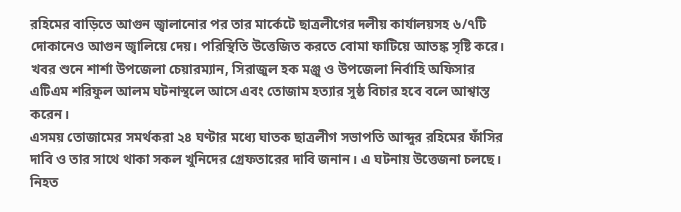রহিমের বাড়িতে আগুন জ্বালানোর পর তার মার্কেটে ছাত্রলীগের দলীয় কার্যালয়সহ ৬/৭টি দোকানেও আগুন জ্বালিয়ে দেয়। পরিস্থিতি উত্তেজিত করতে বোমা ফাটিয়ে আতঙ্ক সৃষ্টি করে।
খবর শুনে শার্শা উপজেলা চেয়ারম্যান, সিরাজুল হক মঞ্জু ও উপজেলা নির্বাহি অফিসার এটিএম শরিফুল আলম ঘটনাস্থলে আসে এবং তোজাম হত্যার সুষ্ঠ বিচার হবে বলে আশ্বাস্ত করেন।
এসময় তোজামের সমর্থকরা ২৪ ঘণ্টার মধ্যে ঘাতক ছাত্রলীগ সভাপতি আব্দুর রহিমের ফাঁসির দাবি ও তার সাথে থাকা সকল খুনিদের গ্রেফতারের দাবি জনান। এ ঘটনায় উত্তেজনা চলছে। নিহত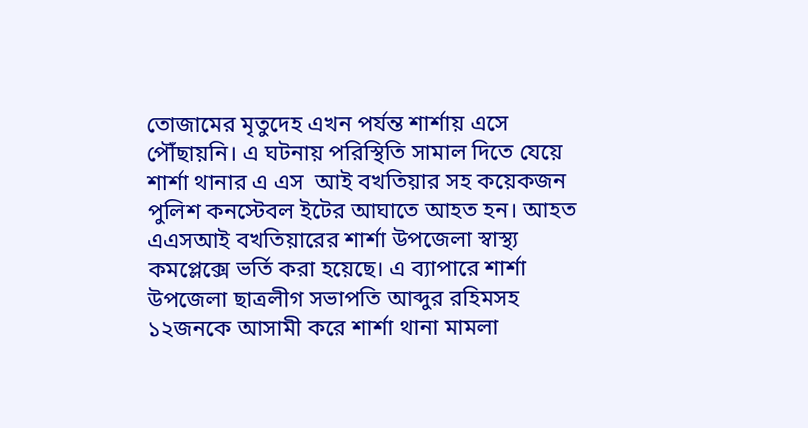তোজামের মৃতুদেহ এখন পর্যন্ত শার্শায় এসে পৌঁছায়নি। এ ঘটনায় পরিস্থিতি সামাল দিতে যেয়ে শার্শা থানার এ এস  আই বখতিয়ার সহ কয়েকজন পুলিশ কনস্টেবল ইটের আঘাতে আহত হন। আহত এএসআই বখতিয়ারের শার্শা উপজেলা স্বাস্থ্য কমপ্লেক্সে ভর্তি করা হয়েছে। এ ব্যাপারে শার্শা উপজেলা ছাত্রলীগ সভাপতি আব্দুর রহিমসহ ১২জনকে আসামী করে শার্শা থানা মামলা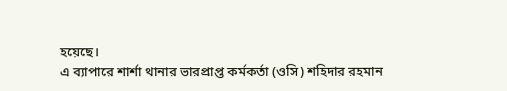হয়েছে।
এ ব্যাপারে শার্শা থানার ভারপ্রাপ্ত কর্মকর্তা (ওসি) শহিদার রহমান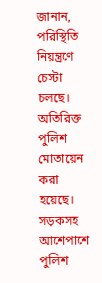জানান, পরিস্থিতি নিয়ন্ত্রণে চেস্টা চলছে। অতিরিক্ত পুলিশ মোতায়েন করা হয়েছে। সড়কসহ আশেপাশে পুলিশ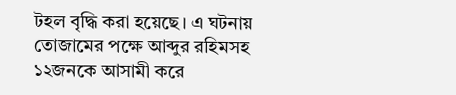টহল বৃদ্ধি করা হয়েছে। এ ঘটনায় তোজামের পক্ষে আব্দুর রহিমসহ ১২জনকে আসামী করে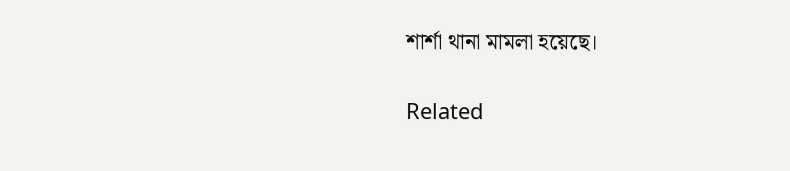শার্শা থানা মামলা হয়েছে।

Related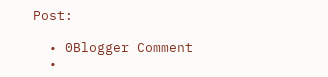Post:

  • 0Blogger Comment
  •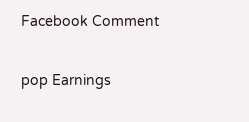Facebook Comment

pop Earnings